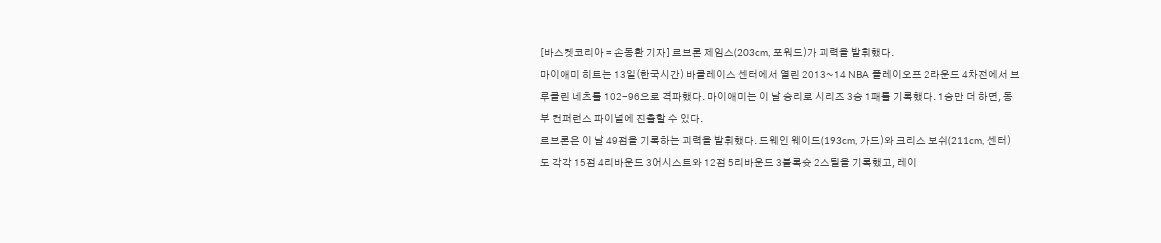[바스켓코리아 = 손동환 기자] 르브론 제임스(203cm, 포워드)가 괴력을 발휘했다.
마이애미 히트는 13일(한국시간) 바클레이스 센터에서 열린 2013~14 NBA 플레이오프 2라운드 4차전에서 브루클린 네츠를 102-96으로 격파했다. 마이애미는 이 날 승리로 시리즈 3승 1패를 기록했다. 1승만 더 하면, 동부 컨퍼런스 파이널에 진출할 수 있다.
르브론은 이 날 49점을 기록하는 괴력을 발휘했다. 드웨인 웨이드(193cm, 가드)와 크리스 보쉬(211cm, 센터)도 각각 15점 4리바운드 3어시스트와 12점 5리바운드 3블록슛 2스틸을 기록했고, 레이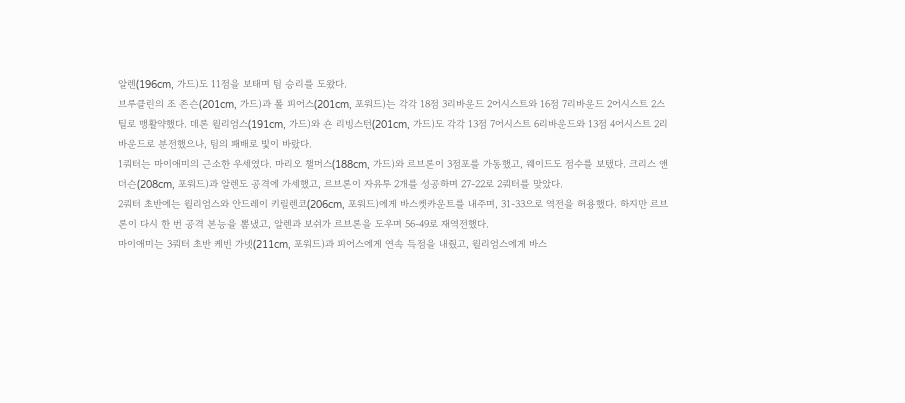알렌(196cm, 가드)도 11점을 보태며 팀 승리를 도왔다.
브루클린의 조 존슨(201cm, 가드)과 폴 피어스(201cm, 포워드)는 각각 18점 3리바운드 2어시스트와 16점 7리바운드 2어시스트 2스틸로 맹활약했다. 데론 윌리엄스(191cm, 가드)와 숀 리빙스턴(201cm, 가드)도 각각 13점 7어시스트 6리바운드와 13점 4어시스트 2리바운드로 분전했으나, 팀의 패배로 빛이 바랐다.
1쿼터는 마이애미의 근소한 우세였다. 마리오 챌머스(188cm, 가드)와 르브론이 3점포를 가동했고, 웨이드도 점수를 보탰다. 크리스 앤더슨(208cm, 포워드)과 알렌도 공격에 가세했고, 르브론이 자유투 2개를 성공하며 27-22로 2쿼터를 맞았다.
2쿼터 초반에는 윌리엄스와 안드레이 키릴렌코(206cm, 포워드)에게 바스켓카운트를 내주며, 31-33으로 역전을 허용했다. 하지만 르브론이 다시 한 번 공격 본능을 뽐냈고, 알렌과 보쉬가 르브론을 도우며 56-49로 재역전했다.
마이애미는 3쿼터 초반 케빈 가넷(211cm, 포워드)과 피어스에게 연속 득점을 내줬고, 윌리엄스에게 바스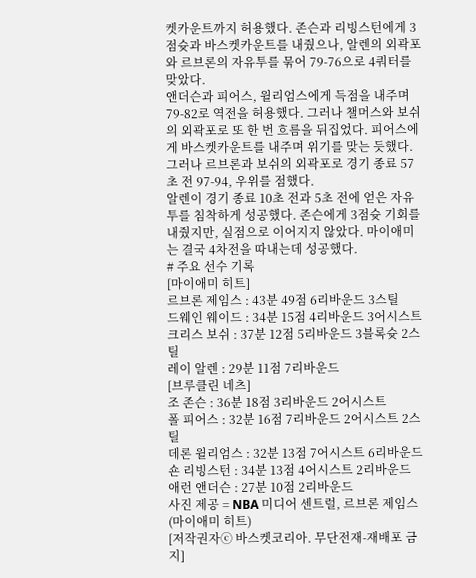켓카운트까지 허용했다. 존슨과 리빙스턴에게 3점슛과 바스켓카운트를 내줬으나, 알렌의 외곽포와 르브론의 자유투를 묶어 79-76으로 4쿼터를 맞았다.
앤더슨과 피어스, 윌리엄스에게 득점을 내주며 79-82로 역전을 허용했다. 그러나 챌머스와 보쉬의 외곽포로 또 한 번 흐름을 뒤집었다. 피어스에게 바스켓카운트를 내주며 위기를 맞는 듯했다. 그러나 르브론과 보쉬의 외곽포로 경기 종료 57초 전 97-94, 우위를 점했다.
알렌이 경기 종료 10초 전과 5초 전에 얻은 자유투를 침착하게 성공했다. 존슨에게 3점슛 기회를 내줬지만, 실점으로 이어지지 않았다. 마이애미는 결국 4차전을 따내는데 성공했다.
# 주요 선수 기록
[마이애미 히트]
르브론 제임스 : 43분 49점 6리바운드 3스틸
드웨인 웨이드 : 34분 15점 4리바운드 3어시스트
크리스 보쉬 : 37분 12점 5리바운드 3블록슛 2스틸
레이 알렌 : 29분 11점 7리바운드
[브루클린 네츠]
조 존슨 : 36분 18점 3리바운드 2어시스트
폴 피어스 : 32분 16점 7리바운드 2어시스트 2스틸
데론 윌리엄스 : 32분 13점 7어시스트 6리바운드
숀 리빙스턴 : 34분 13점 4어시스트 2리바운드
애런 앤더슨 : 27분 10점 2리바운드
사진 제공 = NBA 미디어 센트럴, 르브론 제임스(마이애미 히트)
[저작권자ⓒ 바스켓코리아. 무단전재-재배포 금지]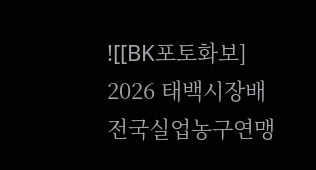![[BK포토화보] 2026 태백시장배 전국실업농구연맹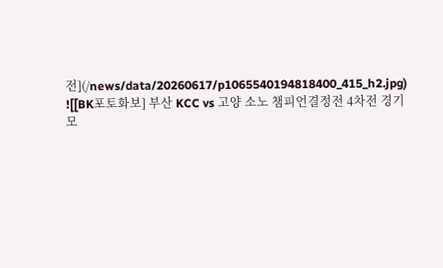전](/news/data/20260617/p1065540194818400_415_h2.jpg)
![[BK포토화보] 부산 KCC vs 고양 소노 챔피언결정전 4차전 경기모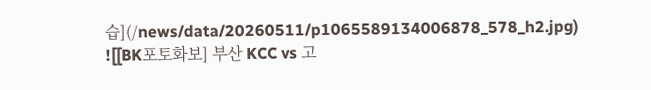습](/news/data/20260511/p1065589134006878_578_h2.jpg)
![[BK포토화보] 부산 KCC vs 고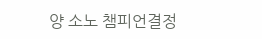양 소노 챔피언결정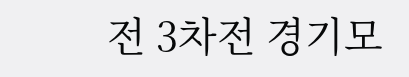전 3차전 경기모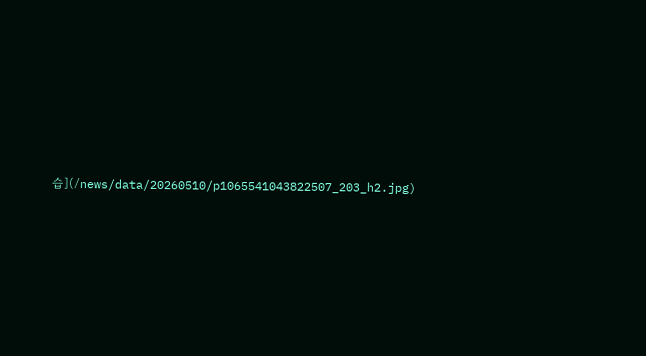습](/news/data/20260510/p1065541043822507_203_h2.jpg)